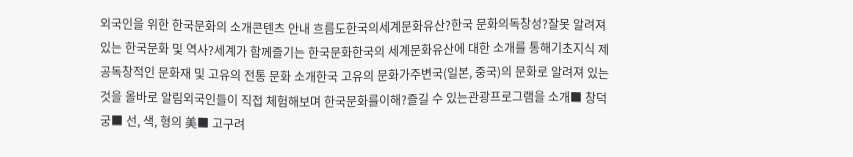외국인을 위한 한국문화의 소개콘텐츠 안내 흐름도한국의세계문화유산?한국 문화의독창성?잘못 알려져 있는 한국문화 및 역사?세계가 함께즐기는 한국문화한국의 세계문화유산에 대한 소개를 통해기초지식 제공독창적인 문화재 및 고유의 전통 문화 소개한국 고유의 문화가주변국(일본, 중국)의 문화로 알려져 있는 것을 올바로 알림외국인들이 직접 체험해보며 한국문화를이해?즐길 수 있는관광프로그램을 소개■ 창덕궁■ 선, 색, 형의 美■ 고구려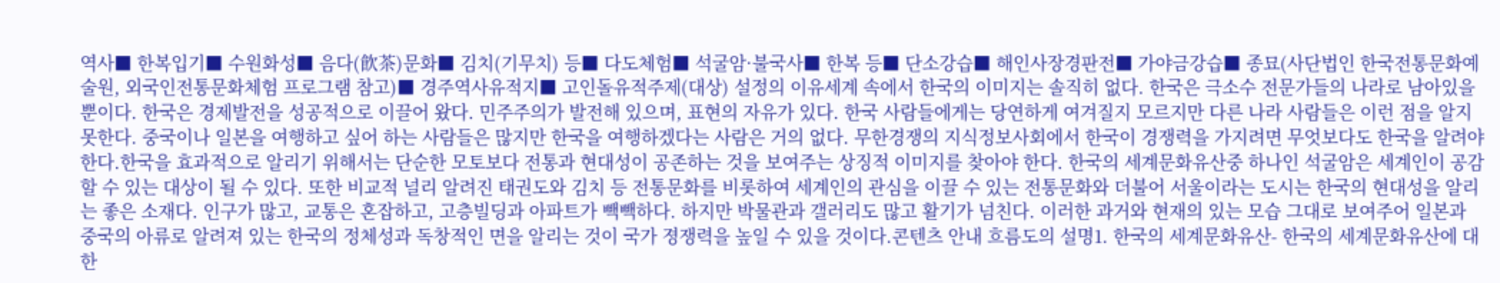역사■ 한복입기■ 수원화성■ 음다(飮茶)문화■ 김치(기무치) 등■ 다도체험■ 석굴암·불국사■ 한복 등■ 단소강습■ 해인사장경판전■ 가야금강습■ 종묘(사단법인 한국전통문화예술원, 외국인전통문화체험 프로그램 참고)■ 경주역사유적지■ 고인돌유적주제(대상) 설정의 이유세계 속에서 한국의 이미지는 솔직히 없다. 한국은 극소수 전문가들의 나라로 남아있을 뿐이다. 한국은 경제발전을 성공적으로 이끌어 왔다. 민주주의가 발전해 있으며, 표현의 자유가 있다. 한국 사람들에게는 당연하게 여겨질지 모르지만 다른 나라 사람들은 이런 점을 알지 못한다. 중국이나 일본을 여행하고 싶어 하는 사람들은 많지만 한국을 여행하겠다는 사람은 거의 없다. 무한경쟁의 지식정보사회에서 한국이 경쟁력을 가지려면 무엇보다도 한국을 알려야 한다.한국을 효과적으로 알리기 위해서는 단순한 모토보다 전통과 현대성이 공존하는 것을 보여주는 상징적 이미지를 찾아야 한다. 한국의 세계문화유산중 하나인 석굴암은 세계인이 공감할 수 있는 대상이 될 수 있다. 또한 비교적 널리 알려진 태권도와 김치 등 전통문화를 비롯하여 세계인의 관심을 이끌 수 있는 전통문화와 더불어 서울이라는 도시는 한국의 현대성을 알리는 좋은 소재다. 인구가 많고, 교통은 혼잡하고, 고층빌딩과 아파트가 빽빽하다. 하지만 박물관과 갤러리도 많고 활기가 넘친다. 이러한 과거와 현재의 있는 모습 그대로 보여주어 일본과 중국의 아류로 알려져 있는 한국의 정체성과 독창적인 면을 알리는 것이 국가 졍쟁력을 높일 수 있을 것이다.콘텐츠 안내 흐름도의 설명1. 한국의 세계문화유산- 한국의 세계문화유산에 대한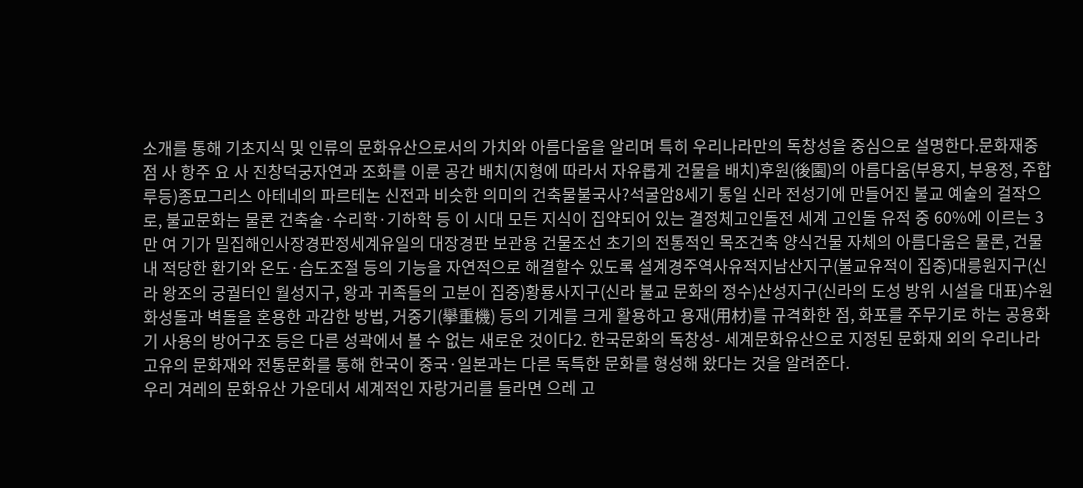소개를 통해 기초지식 및 인류의 문화유산으로서의 가치와 아름다움을 알리며 특히 우리나라만의 독창성을 중심으로 설명한다.문화재중 점 사 항주 요 사 진창덕궁자연과 조화를 이룬 공간 배치(지형에 따라서 자유롭게 건물을 배치)후원(後園)의 아름다움(부용지, 부용정, 주합루등)종묘그리스 아테네의 파르테논 신전과 비슷한 의미의 건축물불국사?석굴암8세기 통일 신라 전성기에 만들어진 불교 예술의 걸작으로, 불교문화는 물론 건축술·수리학·기하학 등 이 시대 모든 지식이 집약되어 있는 결정체고인돌전 세계 고인돌 유적 중 60%에 이르는 3만 여 기가 밀집해인사장경판정세계유일의 대장경판 보관용 건물조선 초기의 전통적인 목조건축 양식건물 자체의 아름다움은 물론, 건물내 적당한 환기와 온도·습도조절 등의 기능을 자연적으로 해결할수 있도록 설계경주역사유적지남산지구(불교유적이 집중)대릉원지구(신라 왕조의 궁궐터인 월성지구, 왕과 귀족들의 고분이 집중)황룡사지구(신라 불교 문화의 정수)산성지구(신라의 도성 방위 시설을 대표)수원화성돌과 벽돌을 혼용한 과감한 방법, 거중기(擧重機) 등의 기계를 크게 활용하고 용재(用材)를 규격화한 점, 화포를 주무기로 하는 공용화기 사용의 방어구조 등은 다른 성곽에서 볼 수 없는 새로운 것이다2. 한국문화의 독창성- 세계문화유산으로 지정된 문화재 외의 우리나라 고유의 문화재와 전통문화를 통해 한국이 중국·일본과는 다른 독특한 문화를 형성해 왔다는 것을 알려준다.
우리 겨레의 문화유산 가운데서 세계적인 자랑거리를 들라면 으레 고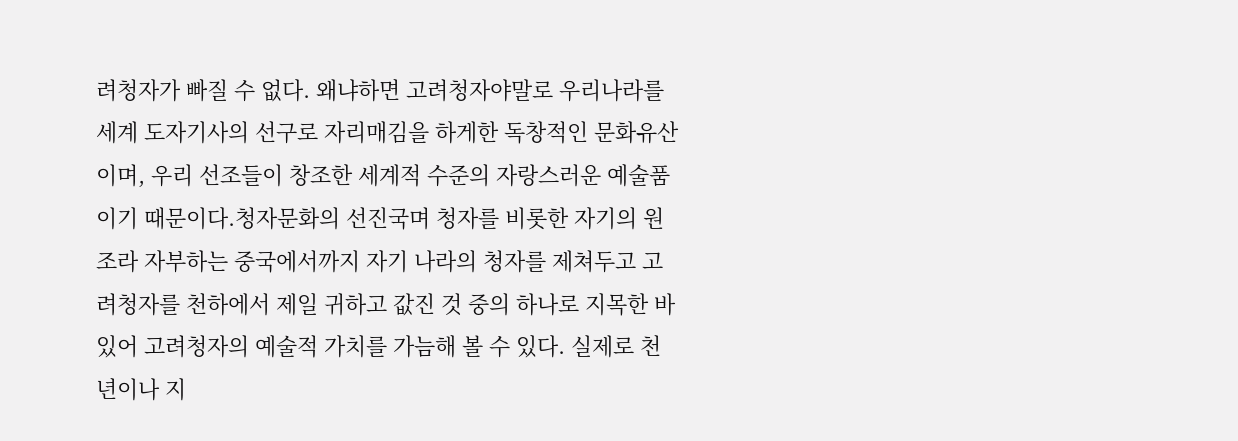려청자가 빠질 수 없다. 왜냐하면 고려청자야말로 우리나라를 세계 도자기사의 선구로 자리매김을 하게한 독창적인 문화유산이며, 우리 선조들이 창조한 세계적 수준의 자랑스러운 예술품이기 때문이다.청자문화의 선진국며 청자를 비롯한 자기의 원조라 자부하는 중국에서까지 자기 나라의 청자를 제쳐두고 고려청자를 천하에서 제일 귀하고 값진 것 중의 하나로 지목한 바 있어 고려청자의 예술적 가치를 가늠해 볼 수 있다. 실제로 천년이나 지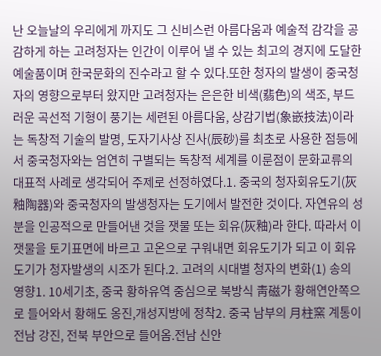난 오늘날의 우리에게 까지도 그 신비스런 아름다움과 예술적 감각을 공감하게 하는 고려청자는 인간이 이루어 낼 수 있는 최고의 경지에 도달한 예술품이며 한국문화의 진수라고 할 수 있다.또한 청자의 발생이 중국청자의 영향으로부터 왔지만 고려청자는 은은한 비색(翡色)의 색조, 부드러운 곡선적 기형이 풍기는 세련된 아름다움, 상감기법(象嵌技法)이라는 독창적 기술의 발명, 도자기사상 진사(辰砂)를 최초로 사용한 점등에서 중국청자와는 엄연히 구별되는 독창적 세계를 이룬점이 문화교류의 대표적 사례로 생각되어 주제로 선정하였다.1. 중국의 청자회유도기(灰釉陶器)와 중국청자의 발생청자는 도기에서 발전한 것이다. 자연유의 성분을 인공적으로 만들어낸 것을 잿물 또는 회유(灰釉)라 한다. 따라서 이 잿물을 토기표면에 바르고 고온으로 구워내면 회유도기가 되고 이 회유도기가 청자발생의 시조가 된다.2. 고려의 시대별 청자의 변화(1) 송의 영향1. 10세기초, 중국 황하유역 중심으로 북방식 靑磁가 황해연안쪽으로 들어와서 황해도 옹진,개성지방에 정착2. 중국 남부의 月柱窯 계통이 전남 강진, 전북 부안으로 들어옴.전남 신안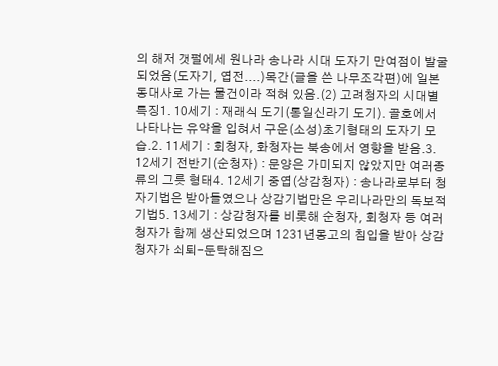의 해저 갯펄에세 원나라 송나라 시대 도자기 만여점이 발굴되었음(도자기, 엽전....)목간(글을 쓴 나무조각편)에 일본 동대사로 가는 물건이라 적혀 있음.(2) 고려청자의 시대별 특징1. 10세기 : 재래식 도기(통일신라기 도기). 골호에서 나타나는 유약을 입혀서 구운(소성)초기형태의 도자기 모습.2. 11세기 : 회청자, 화청자는 북송에서 영향을 받음.3. 12세기 전반기(순청자) : 문양은 가미되지 않았지만 여러종류의 그릇 형태4. 12세기 중엽(상감청자) : 송나라로부터 청자기법은 받아들였으나 상감기법만은 우리나라만의 독보적 기법5. 13세기 : 상감청자를 비롯해 순청자, 회청자 등 여러 청자가 함께 생산되었으며 1231년몽고의 침입을 받아 상감청자가 쇠퇴-둔탁해짐으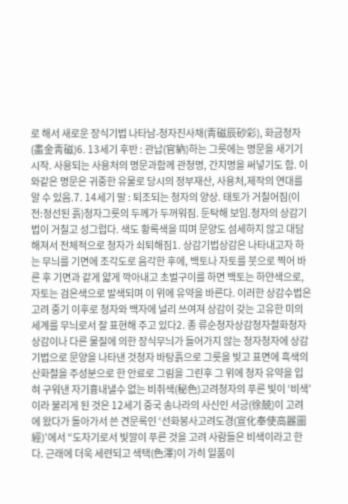로 해서 새로운 장식기법 나타남-청자진사채(靑磁辰砂彩), 화금청자 (畵金靑磁)6. 13세기 후반 : 관납(官納)하는 그릇에는 명문을 새기기 시작. 사용되는 사용처의 명문과함께 관청명, 간지명을 써넣기도 함. 이와같은 명문은 귀중한 유물로 당시의 정부재산, 사용처,제작의 연대를 알 수 있음.7. 14세기 말 : 퇴조되는 청자의 양상. 태토가 거칠어짐(이전:정선된 흙)청자그릇의 두께가 두꺼워짐. 둔탁해 보임.청자의 상감기법이 거칠고 성그럽다. 색도 황록색을 띠며 문양도 섬세하지 않고 대담해져서 전체적으로 청자가 쇠퇴해짐1. 상감기법상감은 나타내고자 하는 무늬를 기면에 조각도로 음각한 후에, 백토나 자토를 붓으로 찍어 바른 후 기면과 같게 얇게 깍아내고 초벌구이를 하면 백토는 하얀색으로, 자토는 검은색으로 발색되며 이 위에 유약을 바른다. 이러한 상감수법은 고려 중기 이후로 청자와 백자에 널리 쓰여져 상감이 갖는 고유한 미의 세계를 무늬로서 잘 표현해 주고 있다2. 종 류순청자상감청자철화청자상감이나 다른 물질에 의한 장식무늬가 들어가지 않는 청자청자에 상감기법으로 문양을 나타낸 것청자 바탕흙으로 그릇을 빚고 표면에 흑색의 산화철을 주성분으로 한 안료로 그림을 그린후 그 위에 청자 유약을 입혀 구워낸 자기흉내낼수 없는 비취색(秘色)고려청자의 푸른 빛이 ‘비색’이라 불리게 된 것은 12세기 중국 송나라의 사신인 서긍(徐兢)이 고려에 왔다가 돌아가서 쓴 견문록인 ‘선화봉사고려도경(宣化奉使高麗圖經)’에서 “도자기로서 빛깔이 푸른 것을 고려 사람들은 비색이라고 한다. 근래에 더욱 세련되고 색택(色澤)이 가히 일품이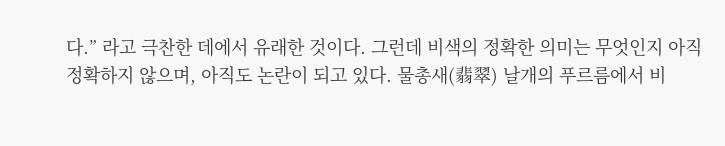다.” 라고 극찬한 데에서 유래한 것이다. 그런데 비색의 정확한 의미는 무엇인지 아직 정확하지 않으며, 아직도 논란이 되고 있다. 물총새(翡翠) 날개의 푸르름에서 비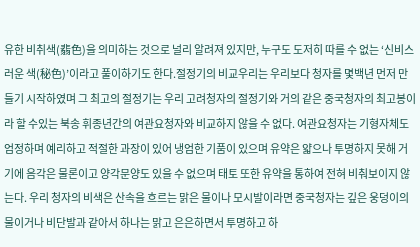유한 비취색(翡色)을 의미하는 것으로 널리 알려져 있지만, 누구도 도저히 따를 수 없는 ‘신비스러운 색(秘色)’이라고 풀이하기도 한다.절정기의 비교우리는 우리보다 청자를 몇백년 먼저 만들기 시작하였며 그 최고의 절정기는 우리 고려청자의 절정기와 거의 같은 중국청자의 최고봉이라 할 수있는 북송 휘종년간의 여관요청자와 비교하지 않을 수 없다. 여관요청자는 기형자체도 엄정하며 예리하고 적절한 과장이 있어 냉엄한 기품이 있으며 유약은 얇으나 투명하지 못해 거기에 음각은 물론이고 양각문양도 있을 수 없으며 태토 또한 유약을 통하여 전혀 비춰보이지 않는다. 우리 청자의 비색은 산속을 흐르는 맑은 물이나 모시발이라면 중국청자는 깊은 웅덩이의 물이거나 비단발과 같아서 하나는 맑고 은은하면서 투명하고 하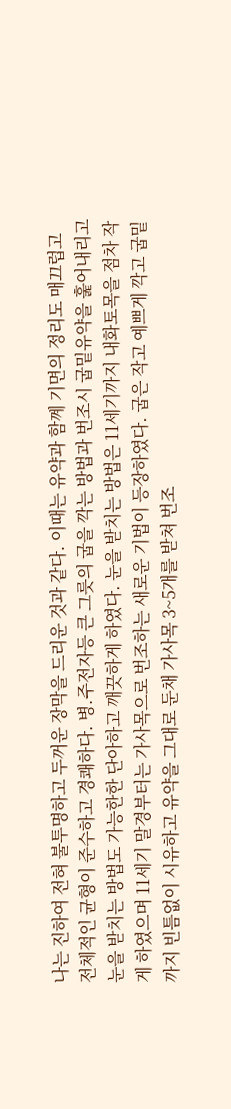나는 진하여 전혀 불투명하고 두꺼운 장막을 드리운 것과 같다. 이때는 유약과 함꼐 기면의 정리도 매끄럽고 전체적인 균형이 준수하고 경쾌하다. 병.주전자등 큰 그릇의 굽을 깍는 방법과 번조시 굽밑유약을 훑어내리고 눈을 받치는 방법도 가능한한 단아하고 깨끗하게 하였다. 눈을 받치는 방법은 11세기까지 내화토목을 점차 작게 하였으며 11세기 말경부터는 가사목으로 번조하는 새로운 기법이 등장하였다. 굽은 작고 예쁘게 깍고 굽밑까지 빈틈없이 시유하고 유약을 그대로 둔채 가사목 3~5개를 받쳐 번조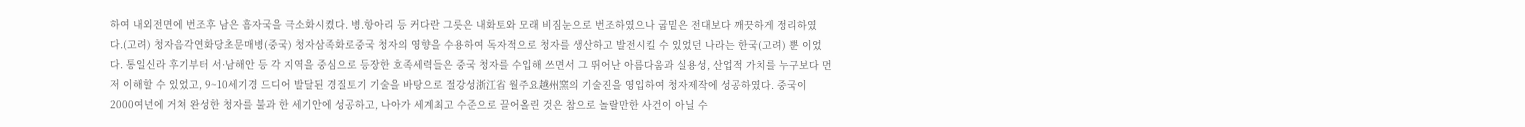하여 내외전면에 번조후 남은 흠자국을 극소화시켰다. 병.항아리 등 커다란 그릇은 내화토와 모래 비짐눈으로 번조하였으나 굽밑은 전대보다 깨끗하게 정리하였다.(고려) 청자음각연화당초문매병(중국) 청자삼족화로중국 청자의 영향을 수용하여 독자적으로 청자를 생산하고 발전시킬 수 있었던 나라는 한국(고려) 뿐 이었다. 통일신라 후기부터 서·남해안 등 각 지역을 중심으로 등장한 호족세력들은 중국 청자를 수입해 쓰면서 그 뛰어난 아름다움과 실용성, 산업적 가치를 누구보다 먼저 이해할 수 있었고, 9~10세기경 드디어 발달된 경질토기 기술을 바탕으로 절강성浙江省 월주요越州窯의 기술진을 영입하여 청자제작에 성공하였다. 중국이 2000여년에 거쳐 완성한 청자를 불과 한 세기안에 성공하고, 나아가 세계최고 수준으로 끌어올린 것은 참으로 놀랄만한 사건이 아닐 수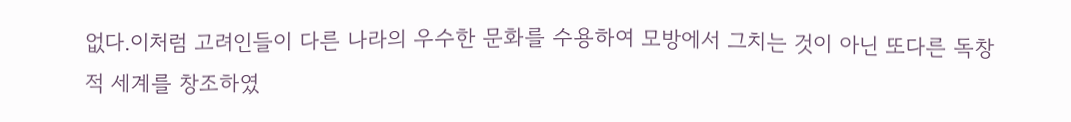없다.이처럼 고려인들이 다른 나라의 우수한 문화를 수용하여 모방에서 그치는 것이 아닌 또다른 독창적 세계를 창조하였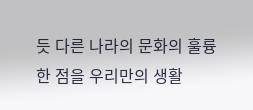듯 다른 나라의 문화의 훌륭한 점을 우리만의 생활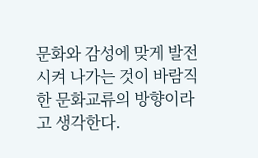문화와 감성에 맞게 발전시켜 나가는 것이 바람직한 문화교류의 방향이라고 생각한다.